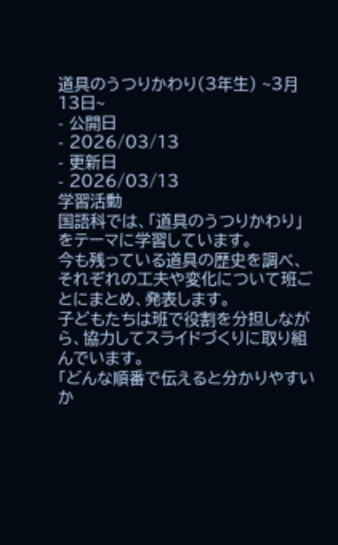道具のうつりかわり(3年生) ~3月13日~
- 公開日
- 2026/03/13
- 更新日
- 2026/03/13
学習活動
国語科では、「道具のうつりかわり」をテーマに学習しています。
今も残っている道具の歴史を調べ、それぞれの工夫や変化について班ごとにまとめ、発表します。
子どもたちは班で役割を分担しながら、協力してスライドづくりに取り組んでいます。
「どんな順番で伝えると分かりやすいか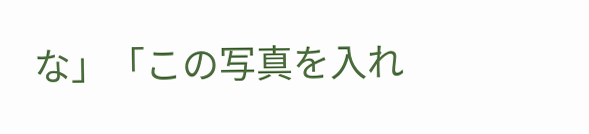な」「この写真を入れ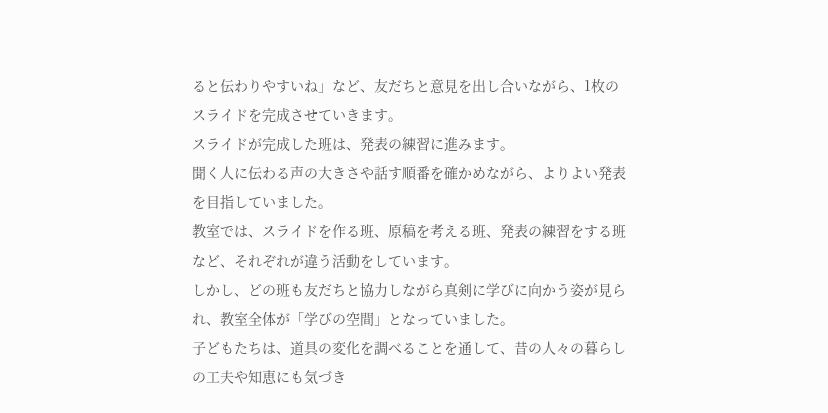ると伝わりやすいね」など、友だちと意見を出し合いながら、1枚のスライドを完成させていきます。
スライドが完成した班は、発表の練習に進みます。
聞く人に伝わる声の大きさや話す順番を確かめながら、よりよい発表を目指していました。
教室では、スライドを作る班、原稿を考える班、発表の練習をする班など、それぞれが違う活動をしています。
しかし、どの班も友だちと協力しながら真剣に学びに向かう姿が見られ、教室全体が「学びの空間」となっていました。
子どもたちは、道具の変化を調べることを通して、昔の人々の暮らしの工夫や知恵にも気づき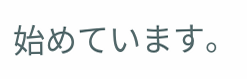始めています。